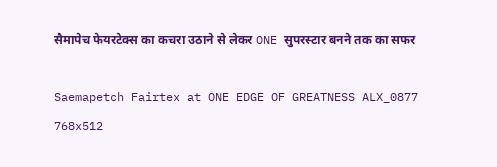सैमापेच फेयरटेक्स का कचरा उठाने से लेकर ONE सुपरस्टार बनने तक का सफर

Saemapetch Fairtex at ONE EDGE OF GREATNESS ALX_0877 768x512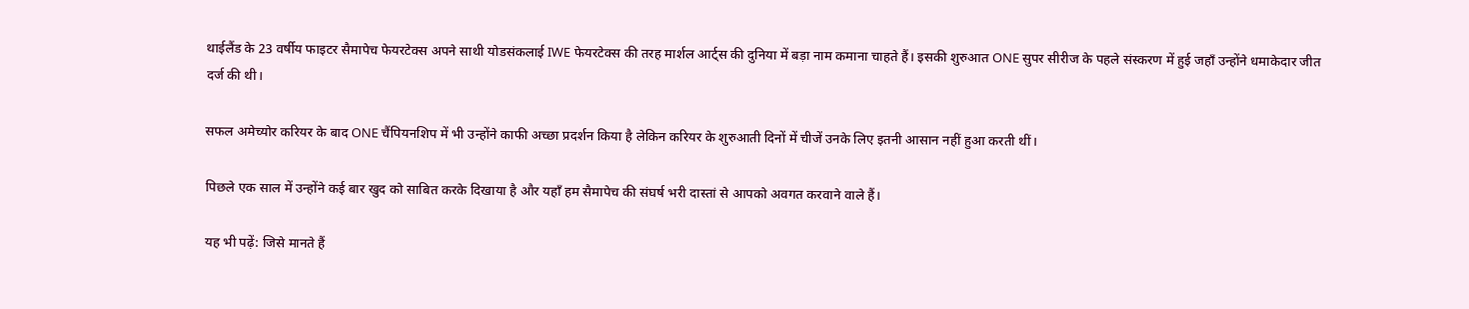थाईलैंड के 23 वर्षीय फाइटर सैमापेच फेयरटेक्स अपने साथी योडसंकलाई IWE फेयरटेक्स की तरह मार्शल आर्ट्स की दुनिया में बड़ा नाम कमाना चाहते हैं। इसकी शुरुआत ONE सुपर सीरीज के पहले संस्करण में हुई जहाँ उन्होंने धमाकेदार जीत दर्ज की थी।

सफल अमेच्योर करियर के बाद ONE चैंपियनशिप में भी उन्होंने काफी अच्छा प्रदर्शन किया है लेकिन करियर के शुरुआती दिनों में चीजें उनके लिए इतनी आसान नहीं हुआ करती थीं।

पिछले एक साल में उन्होंने कई बार खुद को साबित करके दिखाया है और यहाँ हम सैमापेच की संघर्ष भरी दास्तां से आपको अवगत करवाने वाले हैं।

यह भी पढ़ें: जिसे मानते हैं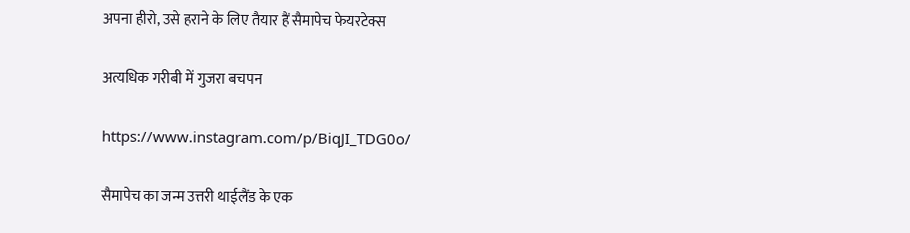अपना हीरो, उसे हराने के लिए तैयार हैं सैमापेच फेयरटेक्स

अत्यधिक गरीबी में गुजरा बचपन

https://www.instagram.com/p/BiqJI_TDG0o/

सैमापेच का जन्म उत्तरी थाईलैंड के एक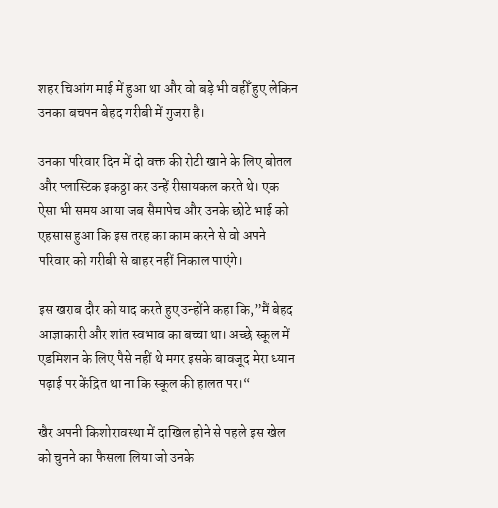शहर चिआंग माई में हुआ था और वो बड़े भी वहीँ हुए लेकिन उनका बचपन बेहद गरीबी में गुजरा है।

उनका परिवार दिन में दो वक्त की रोटी खाने के लिए बोतल और प्लास्टिक इकठ्ठा कर उन्हें रीसायकल करते थे। एक ऐसा भी समय आया जब सैमापेच और उनके छोटे भाई को एहसास हुआ कि इस तरह का काम करने से वो अपने परिवार को गरीबी से बाहर नहीं निकाल पाएंगे।

इस खराब दौर को याद करते हुए उन्होंने कहा कि,”मैं बेहद आज्ञाकारी और शांत स्वभाव का बच्चा था। अच्छे स्कूल में एडमिशन के लिए पैसे नहीं थे मगर इसके बावजूद मेरा ध्यान पढ़ाई पर केंद्रित था ना कि स्कूल की हालत पर।“

खैर अपनी किशोरावस्था में दाखिल होने से पहले इस खेल को चुनने का फैसला लिया जो उनके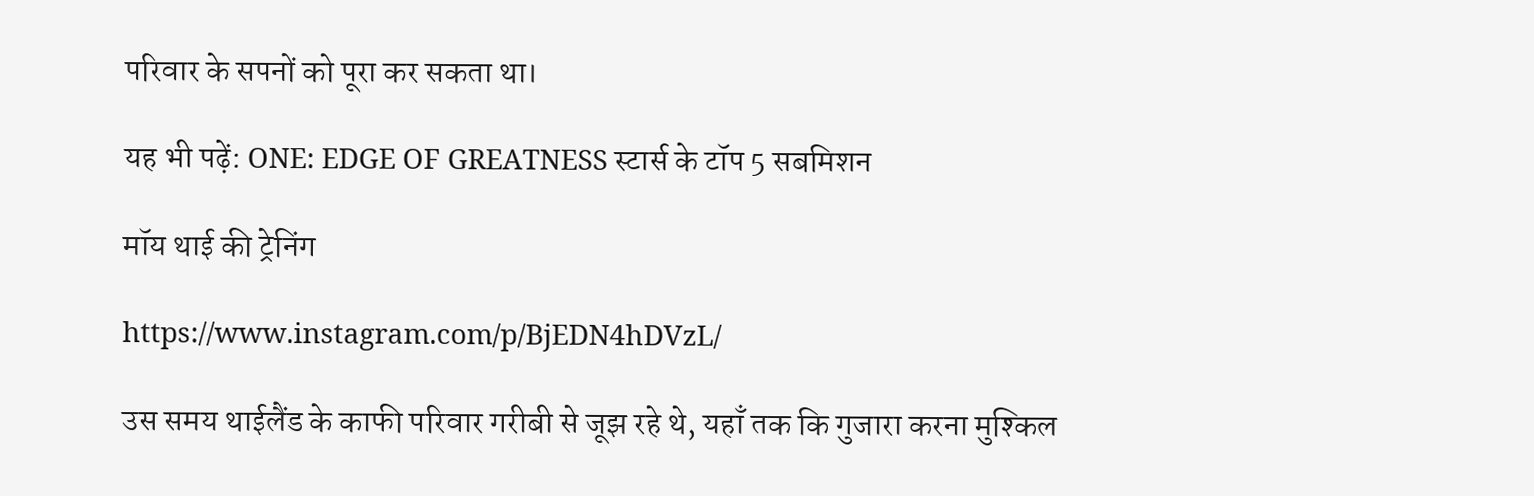परिवार के सपनों को पूरा कर सकता था।

यह भी पढ़ें: ONE: EDGE OF GREATNESS स्टार्स के टॉप 5 सबमिशन

मॉय थाई की ट्रेनिंग

https://www.instagram.com/p/BjEDN4hDVzL/

उस समय थाईलैंड के काफी परिवार गरीबी से जूझ रहे थे, यहाँ तक कि गुजारा करना मुश्किल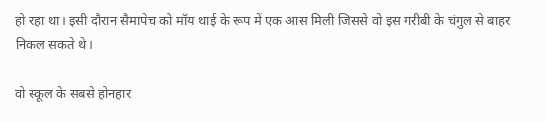हो रहा था। इसी दौरान सैमापेच को मॉय थाई के रूप में एक आस मिली जिससे वो इस गरीबी के चंगुल से बाहर निकल सकते थे।

वो स्कूल के सबसे होनहार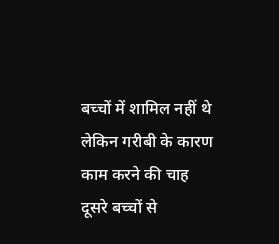बच्चों में शामिल नहीं थे लेकिन गरीबी के कारण काम करने की चाह दूसरे बच्चों से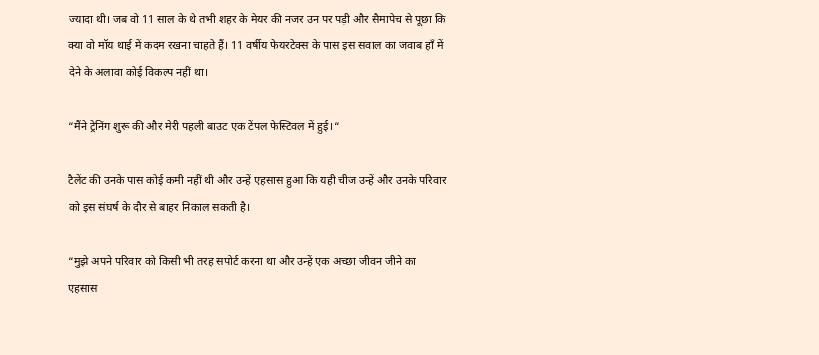ज्यादा थी। जब वो 11 साल के थे तभी शहर के मेयर की नजर उन पर पड़ी और सैमापेच से पूछा कि क्या वो मॉय थाई में कदम रखना चाहते हैं। 11 वर्षीय फेयरटेक्स के पास इस सवाल का जवाब हाँ में देने के अलावा कोई विकल्प नहीं था।

“मैंने ट्रेनिंग शुरू की और मेरी पहली बाउट एक टेंपल फेस्टिवल में हुई।“

टैलेंट की उनके पास कोई कमी नहीं थी और उन्हें एहसास हुआ कि यही चीज उन्हें और उनके परिवार को इस संघर्ष के दौर से बाहर निकाल सकती है।

“मुझे अपने परिवार को किसी भी तरह सपोर्ट करना था और उन्हें एक अच्छा जीवन जीने का एहसास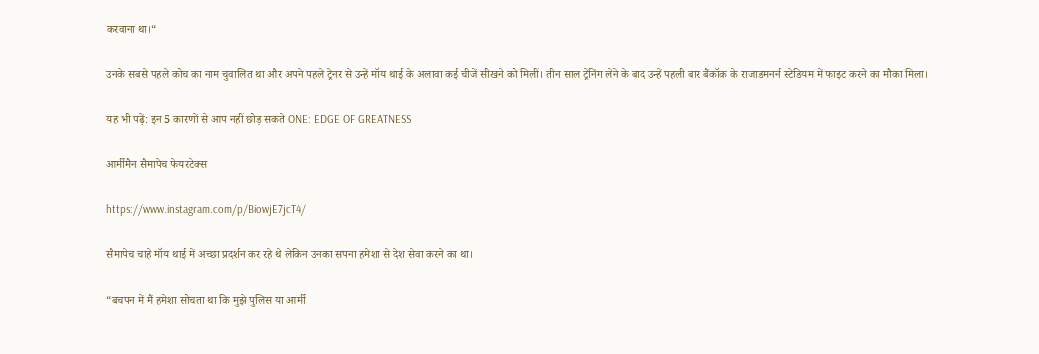करवाना था।“

उनके सबसे पहले कोच का नाम चुवालित था और अपने पहले ट्रेनर से उन्हें मॉय थाई के अलावा कई चीजें सीखने को मिलीं। तीन साल ट्रेनिंग लेने के बाद उन्हें पहली बार बैंकॉक के राजाडमनर्न स्टेडियम में फाइट करने का मौका मिला।

यह भी पढ़ें: इन 5 कारणों से आप नहीं छोड़ सकते ONE: EDGE OF GREATNESS

आर्मीमैन सैमापेच फेयरटेक्स

https://www.instagram.com/p/BiowjE7jcT4/

सैमापेच चाहे मॉय थाई में अच्छा प्रदर्शन कर रहे थे लेकिन उनका सपना हमेशा से देश सेवा करने का था।

“बचपन में मैं हमेशा सोचता था कि मुझे पुलिस या आर्मी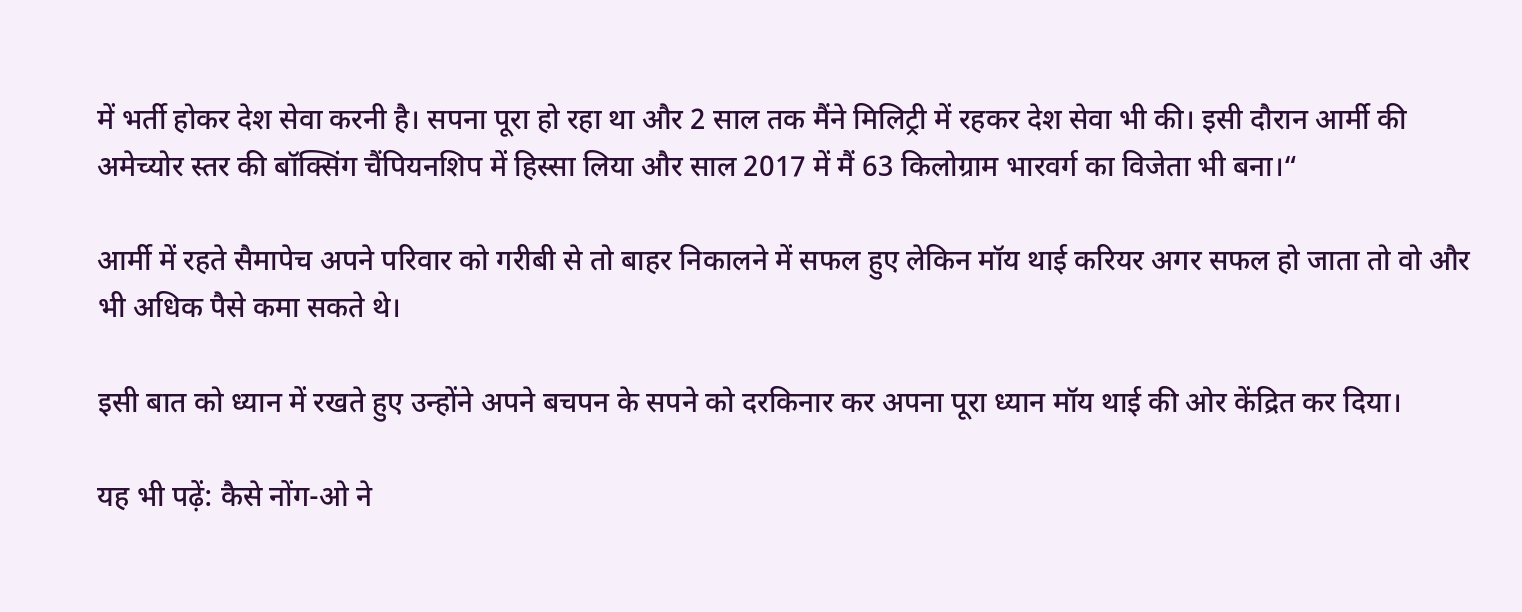में भर्ती होकर देश सेवा करनी है। सपना पूरा हो रहा था और 2 साल तक मैंने मिलिट्री में रहकर देश सेवा भी की। इसी दौरान आर्मी की अमेच्योर स्तर की बॉक्सिंग चैंपियनशिप में हिस्सा लिया और साल 2017 में मैं 63 किलोग्राम भारवर्ग का विजेता भी बना।“

आर्मी में रहते सैमापेच अपने परिवार को गरीबी से तो बाहर निकालने में सफल हुए लेकिन मॉय थाई करियर अगर सफल हो जाता तो वो और भी अधिक पैसे कमा सकते थे।

इसी बात को ध्यान में रखते हुए उन्होंने अपने बचपन के सपने को दरकिनार कर अपना पूरा ध्यान मॉय थाई की ओर केंद्रित कर दिया।

यह भी पढ़ें: कैसे नोंग-ओ ने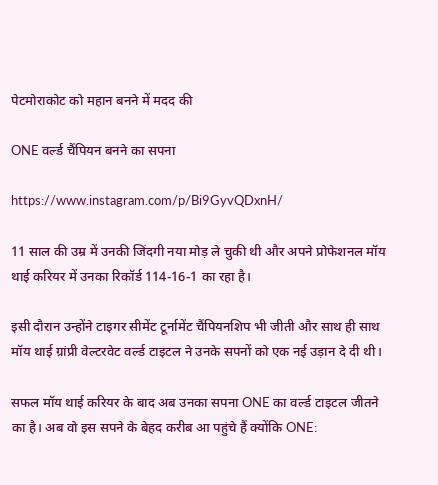पेटमोराकोट को महान बनने में मदद की

ONE वर्ल्ड चैंपियन बनने का सपना

https://www.instagram.com/p/Bi9GyvQDxnH/

11 साल की उम्र में उनकी जिंदगी नया मोड़ ले चुकी थी और अपने प्रोफेशनल मॉय थाई करियर में उनका रिकॉर्ड 114-16-1 का रहा है।

इसी दौरान उन्होंने टाइगर सीमेंट टूर्नामेंट चैंपियनशिप भी जीती और साथ ही साथ मॉय थाई ग्रांप्री वेल्टरवेट वर्ल्ड टाइटल ने उनके सपनों को एक नई उड़ान दे दी थी।

सफल मॉय थाई करियर के बाद अब उनका सपना ONE का वर्ल्ड टाइटल जीतने का है। अब वो इस सपने के बेहद करीब आ पहुंचे हैं क्योंकि ONE: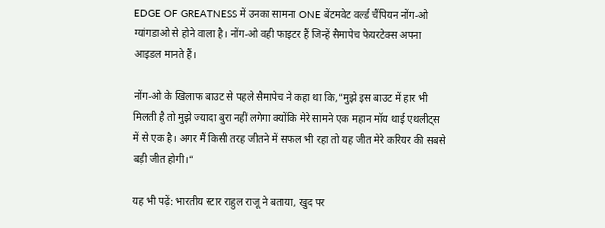EDGE OF GREATNESS में उनका सामना ONE बेंटमवेट वर्ल्ड चैंपियन नोंग-ओ ग्यांगडाओ से होने वाला है। नोंग-ओ वही फाइटर हैं जिन्हें सैमापेच फेयरटेक्स अपना आइडल मानते हैं।

नोंग-ओ के खिलाफ बाउट से पहले सैमापेच ने कहा था कि,”मुझे इस बाउट में हार भी मिलती है तो मुझे ज्यादा बुरा नहीं लगेगा क्योंकि मेरे सामने एक महान मॉय थाई एथलीट्स में से एक है। अगर मैं किसी तरह जीतने में सफल भी रहा तो यह जीत मेरे करियर की सबसे बड़ी जीत होगी।“

यह भी पढ़ें: भारतीय स्टार राहुल राजू ने बताया, खुद पर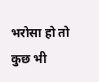भरोसा हो तो कुछ भी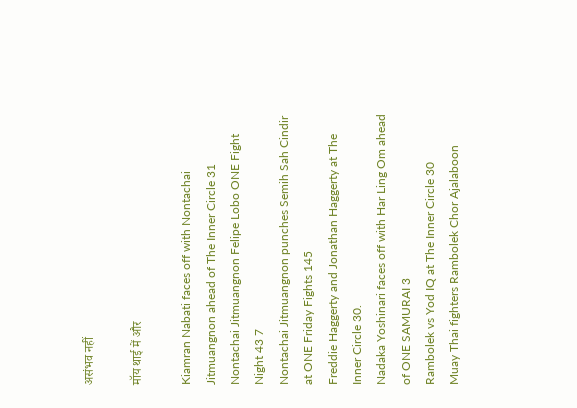असंभव नहीं

मॉय थाई में और

Kiamran Nabati faces off with Nontachai Jitmuangnon ahead of The Inner Circle 31
Nontachai Jitmuangnon Felipe Lobo ONE Fight Night 43 7
Nontachai Jitmuangnon punches Semih Sah Cindir at ONE Friday Fights 145
Freddie Haggerty and Jonathan Haggerty at The Inner Circle 30.
Nadaka Yoshinari faces off with Har Ling Om ahead of ONE SAMURAI 3
Rambolek vs Yod IQ at The Inner Circle 30
Muay Thai fighters Rambolek Chor Ajalaboon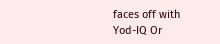faces off with Yod-IQ Or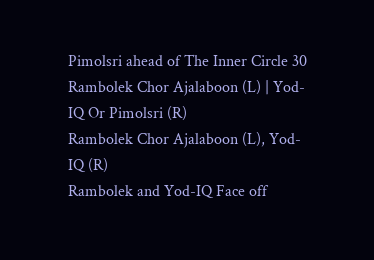Pimolsri ahead of The Inner Circle 30
Rambolek Chor Ajalaboon (L) | Yod-IQ Or Pimolsri (R)
Rambolek Chor Ajalaboon (L), Yod-IQ (R)
Rambolek and Yod-IQ Face off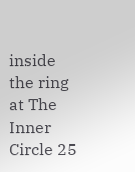inside the ring at The Inner Circle 25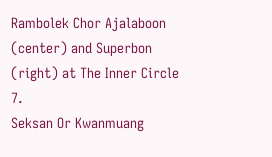Rambolek Chor Ajalaboon (center) and Superbon (right) at The Inner Circle 7.
Seksan Or Kwanmuang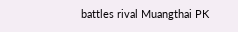battles rival Muangthai PK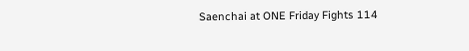Saenchai at ONE Friday Fights 114